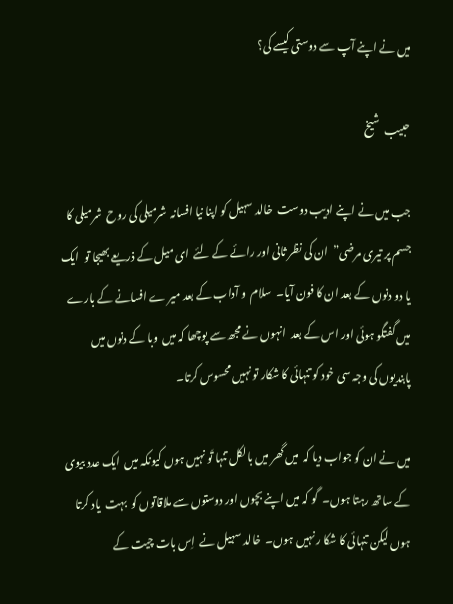میں نے اپنے آپ سے دوستی کیسے کی؟

حبیب  شیخ

جب میں نے اپنے ادیب دوست  خالد سہیل کو اپنا نیا افسانہ  شرمیلی کی روح  شرمیلی کا جسم پر تیری مرضی”  ان کی نظر ثانی اور رائے کے لئے  ای میل کے ذریعے بھیجا تو  ایک یا دو دنوں کے بعد ان کا فون آیا۔  سلام  و آداب کے بعد میر ے افسانے کے بارے میں گفتگو ہوئی اور اس کے بعد  انہوں نے مجھ سے پوچھا کہ میں  وبا کے دنوں میں پابندیوں کی وجہ سی خود کو تنہائی کا شکار تو نہیں محسوس کرتا۔

میں نے ان کو جواب دیا کہ  میں گھر میں بالکل تنہا تَو نہیں ہوں کیونکہ میں  ایک عدد بیوی کے ساتھ رہتا ہوں۔  گو کہ میں اپنے بچوں اور دوستوں سے ملاقاتوں کو  بہت  یاد کرتا ہوں لیکن تنہائی کا شکا ر نہیں ہوں۔  خالد سہیل نے  اِس بات چیت کے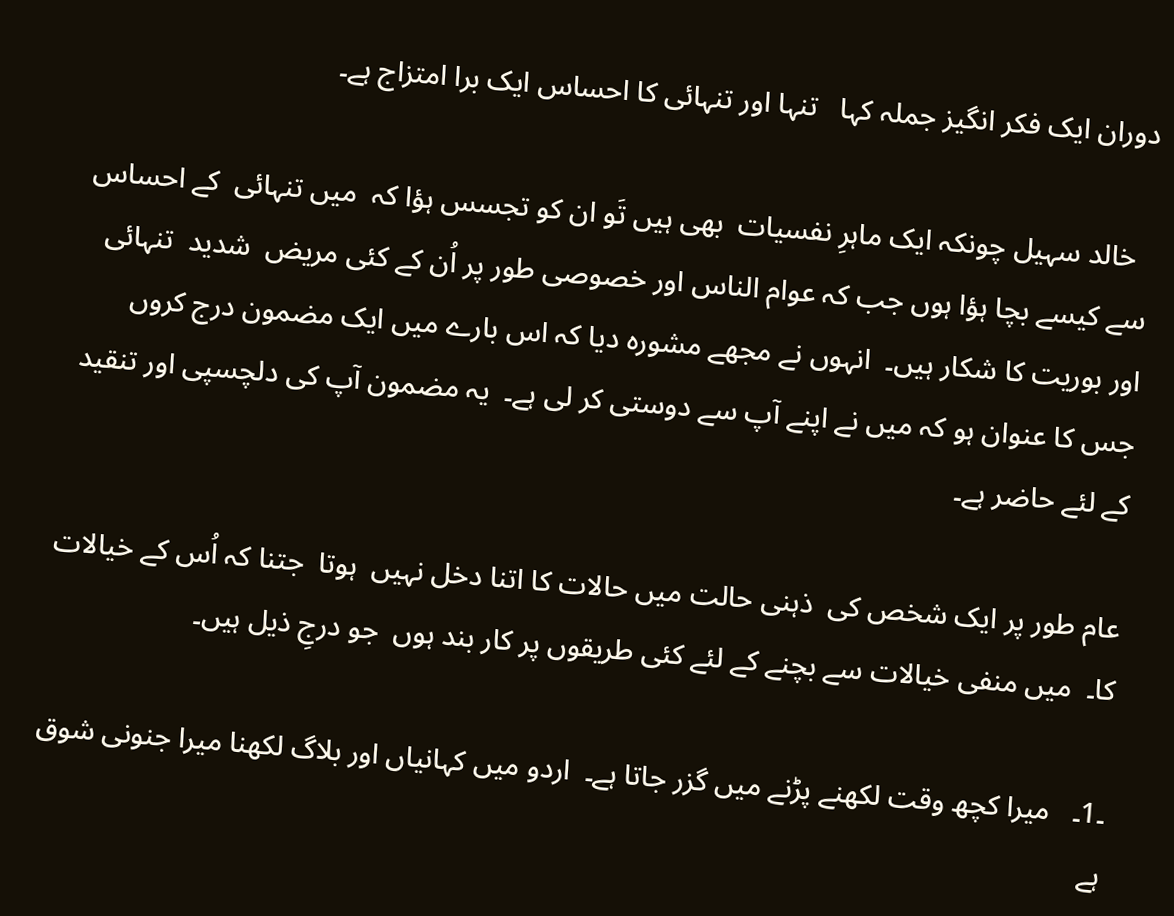دوران ایک فکر انگیز جملہ کہا   تنہا اور تنہائی کا احساس ایک برا امتزاج ہے۔

  خالد سہیل چونکہ ایک ماہرِ نفسیات  بھی ہیں تَو ان کو تجسس ہؤا کہ  میں تنہائی  کے احساس  سے کیسے بچا ہؤا ہوں جب کہ عوام الناس اور خصوصی طور پر اُن کے کئی مریض  شدید  تنہائی اور بوریت کا شکار ہیں۔  انہوں نے مجھے مشورہ دیا کہ اس بارے میں ایک مضمون درج کروں جس کا عنوان ہو کہ میں نے اپنے آپ سے دوستی کر لی ہے۔  یہ مضمون آپ کی دلچسپی اور تنقید کے لئے حاضر ہے۔

عام طور پر ایک شخص کی  ذہنی حالت میں حالات کا اتنا دخل نہیں  ہوتا  جتنا کہ اُس کے خیالات کا۔  میں منفی خیالات سے بچنے کے لئے کئی طریقوں پر کار بند ہوں  جو درجِ ذیل ہیں۔

۔1۔   میرا کچھ وقت لکھنے پڑنے میں گزر جاتا ہے۔  اردو میں کہانیاں اور بلاگ لکھنا میرا جنونی شوق  ہے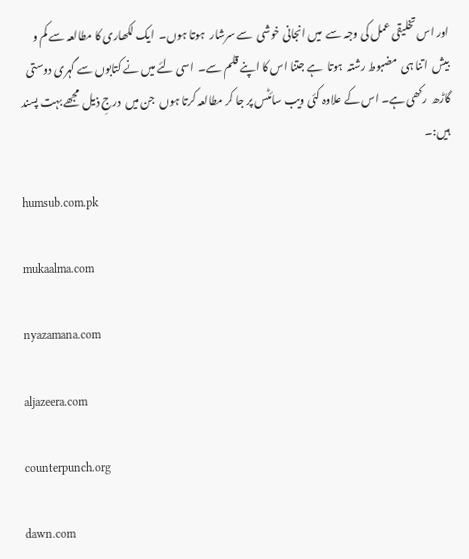اور اس تخلیقی عمل کی وجہ سے  میں انجانی خوشی  سے سرشار  ہوتا ہوں۔  ایک لکھاری کا مطالعہ سے کم و بیش  اتنا ہی  مضبوط رشتہ  ہوتا  ہے جتنا اس کا اپنے قلم سے۔  اسی لئے میں نے کتابوں سے گہری دوستی گاڑھ  رکھی ہے۔ اس کے علاوہ کئی ویب سائٹس پر جا کر مطالعہ کرتا ہوں  جن میں  درجِ ذیل  مجھے بہت پسند ہیں:۔

humsub.com.pk

mukaalma.com

nyazamana.com

aljazeera.com

counterpunch.org

dawn.com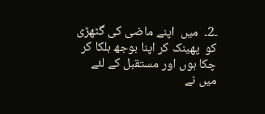۔2۔  میں  اپنے ماضی کی گٹھڑی کو  پھینک کر اپنا بوجھ ہلکا کر چکا ہوں اور مستقبل کے لئے میں نے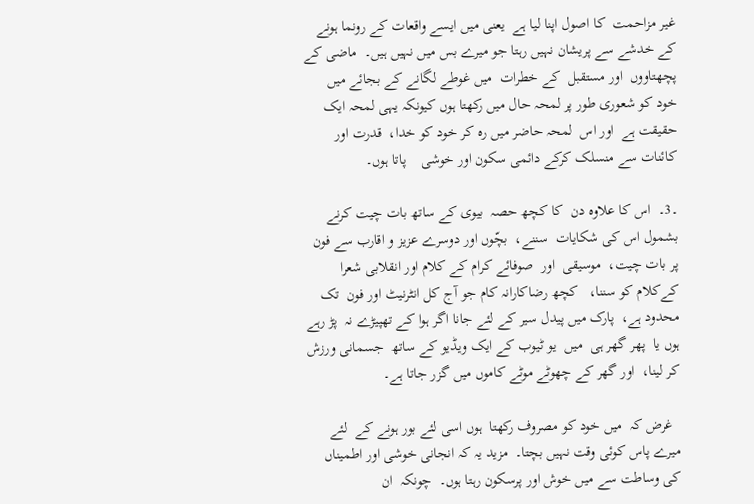غیر مزاحمت  کا اصول اپنا لیا ہے  یعنی میں ایسے واقعات کے رونما ہونے کے خدشے سے پریشان نہیں رہتا جو میرے بس میں نہیں ہیں۔  ماضی کے پچھتاووں  اور مستقبل  کے خطرات  میں غوطے لگانے کے بجائے میں خود کو شعوری طور پر لمحہ حال میں رکھتا ہوں کیونکہ یہی لمحہ ایک  حقیقت ہے  اور اس  لمحہ حاضر میں رہ کر خود کو خدا،  قدرت اور کائنات سے منسلک کرکے دائمی سکون اور خوشی    پاتا ہوں۔

۔3۔  اس کا علاوہ دن  کا کچھ حصہ  بیوی کے ساتھ بات چیت کرنے  بشمول اس کی شکایات  سننے،  بچّوں اور دوسرے عزیز و اقارب سے فون پر بات چیت،  موسیقی  اور  صوفائے کرام کے کلام اور انقلابی شعرا کےکلام کو سننا،   کچھ رضاکارانہ کام جو آج کل انٹرنیٹ اور فون  تک محدود ہے،  پارک میں پیدل سیر کے لئے جانا اگر ہوا کے تھپیڑے نہ  پڑ رہے ہوں یا  پھر گھر ہی  میں  یو ٹیوب کے ایک ویڈیو کے ساتھ  جسمانی ورزش کر لینا،  اور گھر کے چھوٹے موٹے کاموں میں گزر جاتا ہے۔

  غرض کہ  میں خود کو مصروف رکھتا  ہوں اسی لئے بور ہونے کے  لئے  میرے پاس کوئی وقت نہیں بچتا۔  مزید یہ کہ انجانی خوشی اور اطمیناں کی وساطت سے میں خوش اور پرسکون رہتا ہوں۔  چونکہ  ان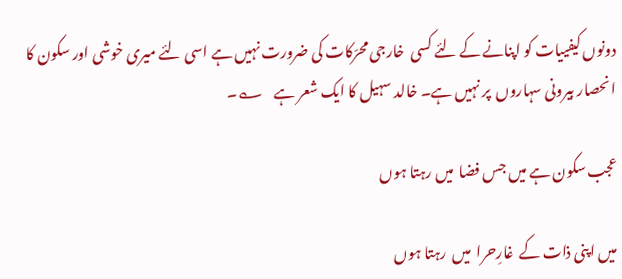دونوں کیفییات کو اپنانے کے لئے کسی  خارجی محرّکات کی ضرورت نہیں ہے اسی لئے میری خوشی اور سکون کا انحصار بیرونی سہاروں  پر نہیں ہے۔ خالد سہیل کا ایک شعر ہے    ؎۔

عجب سکون ہے میں جس فضا  میں رہتا ہوں

میں اپنی ذات کے  غارِحرا  میں  رہتا ہوں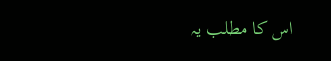اس کا مطلب یہ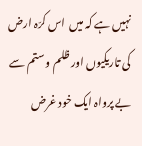نہیں ہے کہ میں  اس کرّہ ارض کی تاریکیوں اور ظلم و ستم سے  بے پرواہ ایک خود غرض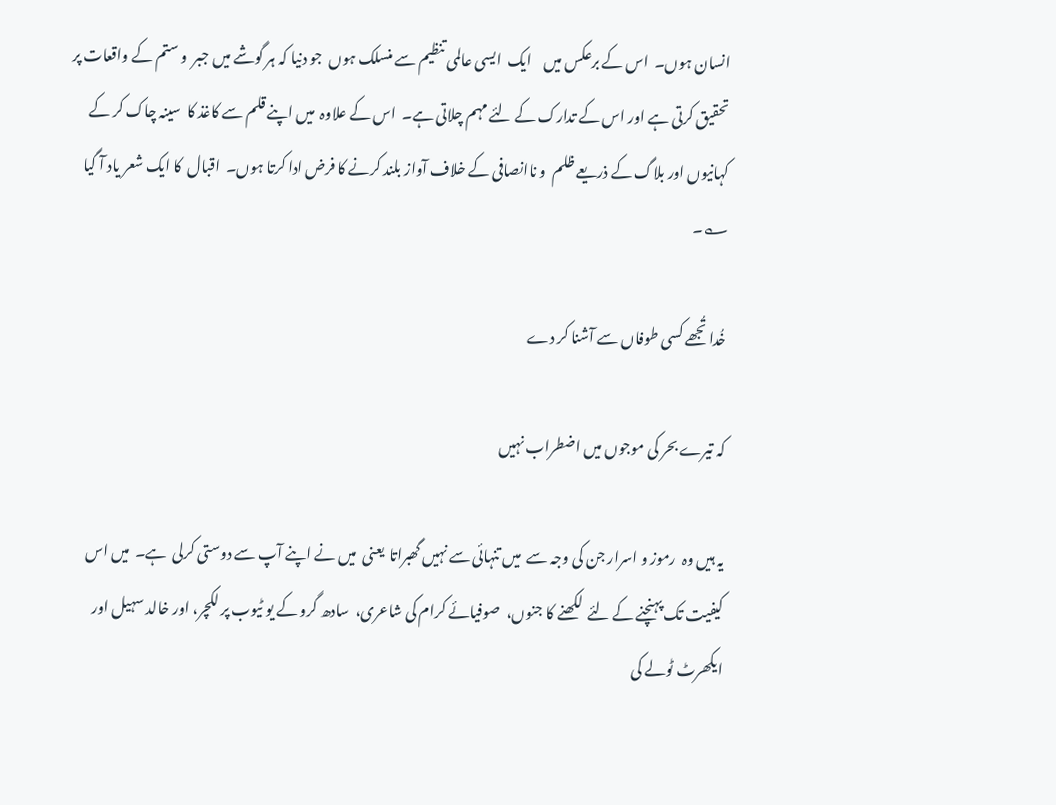انسان ہوں۔  اس کے برعکس میں    ایک  ایسی عالمی تنظیم سے منسلک ہوں  جو دنیا کہ ہر گوشے میں جبر  و ستم کے واقعات پر تحقیق کرتی ہے اور اس کے تدارک کے لئے مہم چلاتی ہے۔  اس کے علاوہ  میں اپنے قلم سے کاغذ کا  سینہ چاک کر کے کہانیوں اور بلاگ کے ذریعے ظلم  و ناانصافی کے خلاف آواز بلند کرنے کا فرض ادا کرتا ہوں۔  اقبال  کا ایک شعر یاد آ گیا  ؎۔

خُدا تُجھے کسی طوفاں سے آشنا کر دے

کہ تیرے بحر کی موجوں میں اضطراب نہیں

یہ ہیں وہ  رموز و اسرار جن کی وجہ سے  میں تنہائی سے نہیں گھبراتا  یعنی  میں نے اپنے آپ سے دوستی کرلی  ہے۔  میں اس کیفیت تک پہنچنے کے لئے  لکھنے کا جنوں،  صوفیائے کرام کی شاعری،  سادھ گرو کے یو ٹیوب پر لکچر، اور خالد سہیل اور ایکھرٹ ٹولے کی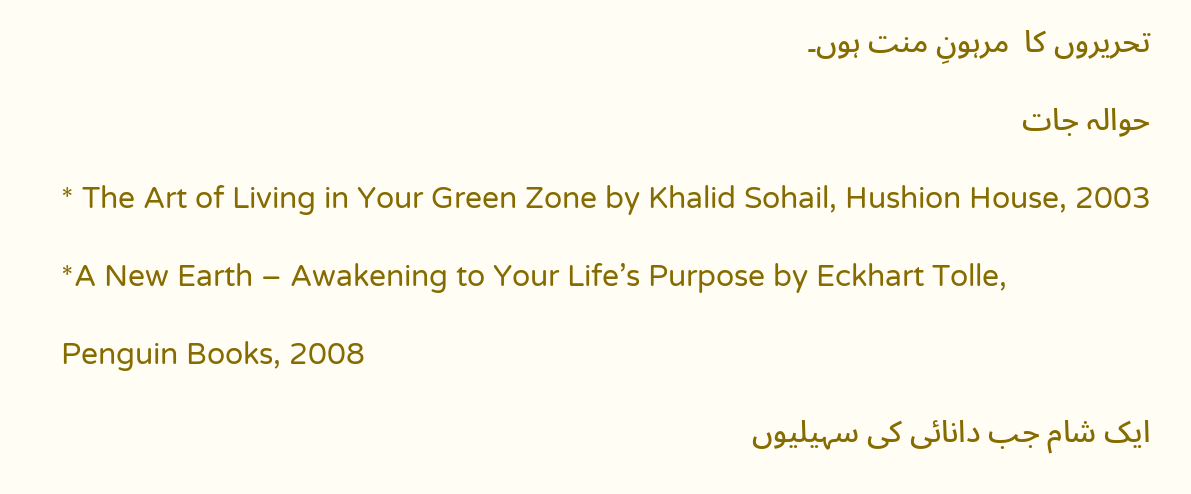تحریروں کا  مرہونِ منت ہوں۔

حوالہ جات

* The Art of Living in Your Green Zone by Khalid Sohail, Hushion House, 2003

*A New Earth – Awakening to Your Life’s Purpose by Eckhart Tolle,

Penguin Books, 2008

ایک شام جب دانائی کی سہیلیوں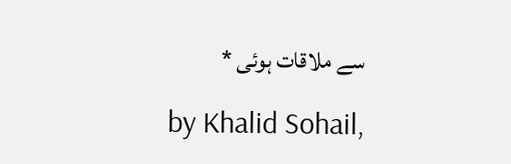سے ملاقات ہوئی *

by Khalid Sohail,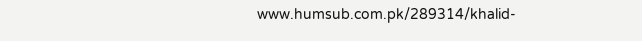www.humsub.com.pk/289314/khalid-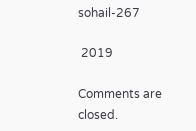sohail-267

 2019

Comments are closed.